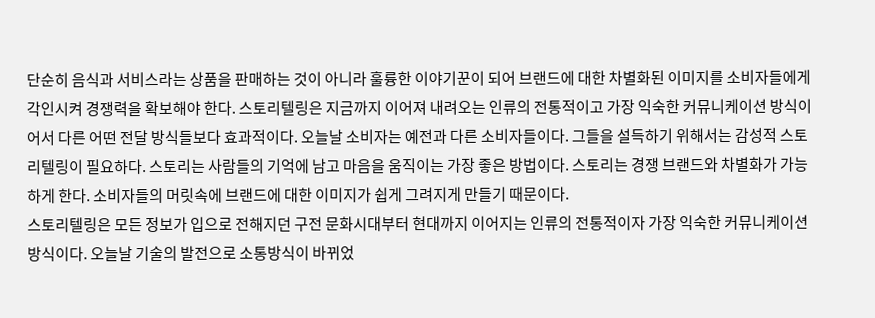단순히 음식과 서비스라는 상품을 판매하는 것이 아니라 훌륭한 이야기꾼이 되어 브랜드에 대한 차별화된 이미지를 소비자들에게 각인시켜 경쟁력을 확보해야 한다. 스토리텔링은 지금까지 이어져 내려오는 인류의 전통적이고 가장 익숙한 커뮤니케이션 방식이어서 다른 어떤 전달 방식들보다 효과적이다. 오늘날 소비자는 예전과 다른 소비자들이다. 그들을 설득하기 위해서는 감성적 스토리텔링이 필요하다. 스토리는 사람들의 기억에 남고 마음을 움직이는 가장 좋은 방법이다. 스토리는 경쟁 브랜드와 차별화가 가능하게 한다. 소비자들의 머릿속에 브랜드에 대한 이미지가 쉽게 그려지게 만들기 때문이다.
스토리텔링은 모든 정보가 입으로 전해지던 구전 문화시대부터 현대까지 이어지는 인류의 전통적이자 가장 익숙한 커뮤니케이션 방식이다. 오늘날 기술의 발전으로 소통방식이 바뀌었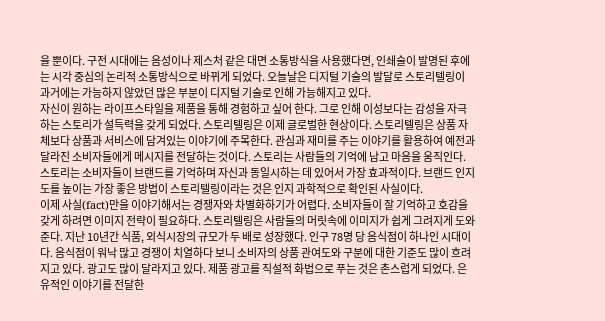을 뿐이다. 구전 시대에는 음성이나 제스처 같은 대면 소통방식을 사용했다면, 인쇄술이 발명된 후에는 시각 중심의 논리적 소통방식으로 바뀌게 되었다. 오늘날은 디지털 기술의 발달로 스토리텔링이 과거에는 가능하지 않았던 많은 부분이 디지털 기술로 인해 가능해지고 있다.
자신이 원하는 라이프스타일을 제품을 통해 경험하고 싶어 한다. 그로 인해 이성보다는 감성을 자극하는 스토리가 설득력을 갖게 되었다. 스토리텔링은 이제 글로벌한 현상이다. 스토리텔링은 상품 자체보다 상품과 서비스에 담겨있는 이야기에 주목한다. 관심과 재미를 주는 이야기를 활용하여 예전과 달라진 소비자들에게 메시지를 전달하는 것이다. 스토리는 사람들의 기억에 남고 마음을 움직인다. 스토리는 소비자들이 브랜드를 기억하며 자신과 동일시하는 데 있어서 가장 효과적이다. 브랜드 인지도를 높이는 가장 좋은 방법이 스토리텔링이라는 것은 인지 과학적으로 확인된 사실이다.
이제 사실(fact)만을 이야기해서는 경쟁자와 차별화하기가 어렵다. 소비자들이 잘 기억하고 호감을 갖게 하려면 이미지 전략이 필요하다. 스토리텔링은 사람들의 머릿속에 이미지가 쉽게 그려지게 도와준다. 지난 10년간 식품, 외식시장의 규모가 두 배로 성장했다. 인구 78명 당 음식점이 하나인 시대이다. 음식점이 워낙 많고 경쟁이 치열하다 보니 소비자의 상품 관여도와 구분에 대한 기준도 많이 흐려지고 있다. 광고도 많이 달라지고 있다. 제품 광고를 직설적 화법으로 푸는 것은 촌스럽게 되었다. 은유적인 이야기를 전달한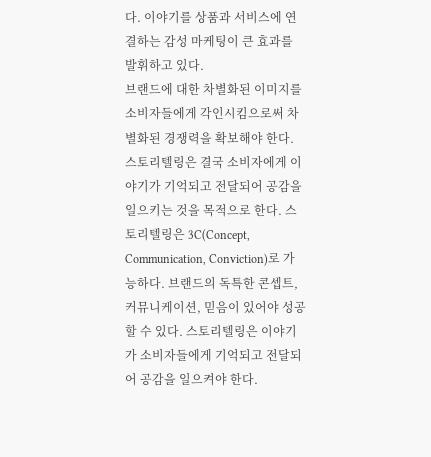다. 이야기를 상품과 서비스에 연결하는 감성 마케팅이 큰 효과를 발휘하고 있다.
브랜드에 대한 차별화된 이미지를 소비자들에게 각인시킴으로써 차별화된 경쟁력을 확보해야 한다. 스토리텔링은 결국 소비자에게 이야기가 기억되고 전달되어 공감을 일으키는 것을 목적으로 한다. 스토리텔링은 3C(Concept, Communication, Conviction)로 가능하다. 브랜드의 독특한 콘셉트, 커뮤니케이션, 믿음이 있어야 성공할 수 있다. 스토리텔링은 이야기가 소비자들에게 기억되고 전달되어 공감을 일으켜야 한다.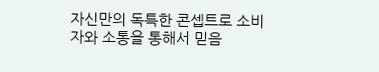자신만의 독특한 콘셉트로 소비자와 소통을 통해서 믿음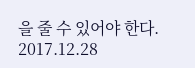을 줄 수 있어야 한다.
2017.12.28